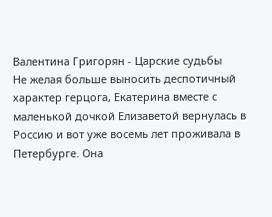Валентина Григорян - Царские судьбы
Не желая больше выносить деспотичный характер герцога, Екатерина вместе с маленькой дочкой Елизаветой вернулась в Россию и вот уже восемь лет проживала в Петербурге. Она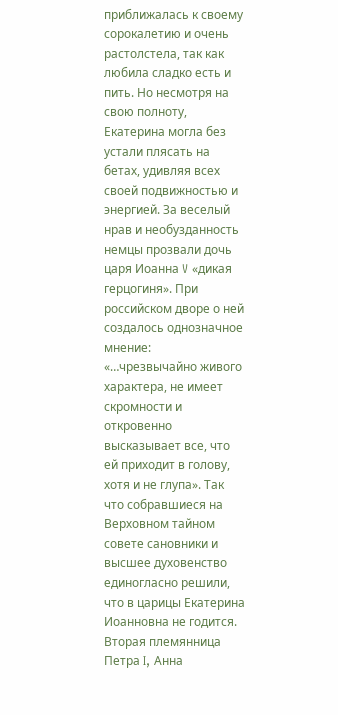приближалась к своему сорокалетию и очень растолстела, так как любила сладко есть и пить. Но несмотря на свою полноту, Екатерина могла без устали плясать на бетах, удивляя всех своей подвижностью и энергией. За веселый нрав и необузданность немцы прозвали дочь царя Иоанна V «дикая герцогиня». При российском дворе о ней создалось однозначное мнение: «…чрезвычайно живого характера, не имеет скромности и откровенно высказывает все, что ей приходит в голову, хотя и не глупа». Так что собравшиеся на Верховном тайном совете сановники и высшее духовенство единогласно решили, что в царицы Екатерина Иоанновна не годится.
Вторая племянница Петра I, Анна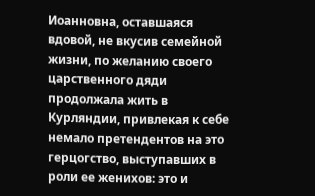Иоанновна, оставшаяся вдовой, не вкусив семейной жизни, по желанию своего царственного дяди продолжала жить в Курляндии, привлекая к себе немало претендентов на это герцогство, выступавших в роли ее женихов: это и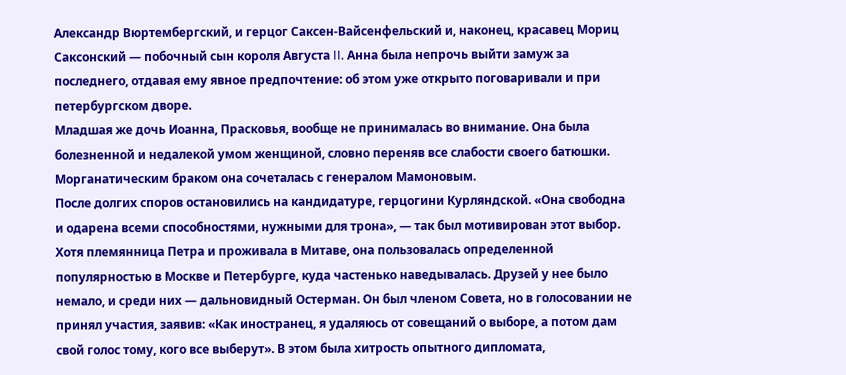Александр Вюртембергский, и герцог Саксен-Вайсенфельский и, наконец, красавец Мориц Саксонский — побочный сын короля Августа II. Анна была непрочь выйти замуж за последнего, отдавая ему явное предпочтение: об этом уже открыто поговаривали и при петербургском дворе.
Младшая же дочь Иоанна, Прасковья, вообще не принималась во внимание. Она была болезненной и недалекой умом женщиной, словно переняв все слабости своего батюшки. Морганатическим браком она сочеталась с генералом Мамоновым.
После долгих споров остановились на кандидатуре, герцогини Курляндской. «Она свободна и одарена всеми способностями, нужными для трона», — так был мотивирован этот выбор. Хотя племянница Петра и проживала в Митаве, она пользовалась определенной популярностью в Москве и Петербурге, куда частенько наведывалась. Друзей у нее было немало, и среди них — дальновидный Остерман. Он был членом Совета, но в голосовании не принял участия, заявив: «Как иностранец, я удаляюсь от совещаний о выборе, а потом дам свой голос тому, кого все выберут». В этом была хитрость опытного дипломата,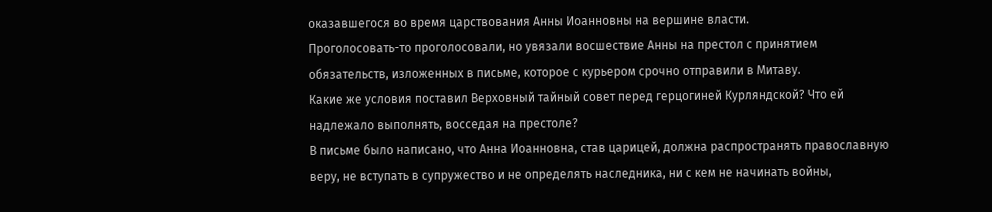оказавшегося во время царствования Анны Иоанновны на вершине власти.
Проголосовать-то проголосовали, но увязали восшествие Анны на престол с принятием обязательств, изложенных в письме, которое с курьером срочно отправили в Митаву.
Какие же условия поставил Верховный тайный совет перед герцогиней Курляндской? Что ей надлежало выполнять, восседая на престоле?
В письме было написано, что Анна Иоанновна, став царицей, должна распространять православную веру, не вступать в супружество и не определять наследника, ни с кем не начинать войны,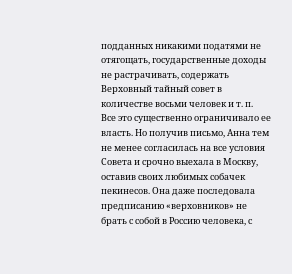подданных никакими податями не отягощать, государственные доходы не растрачивать, содержать Верховный тайный совет в количестве восьми человек и т. п.
Все это существенно ограничивало ее власть. Но получив письмо, Анна тем не менее согласилась на все условия Совета и срочно выехала в Москву, оставив своих любимых собачек пекинесов. Она даже последовала предписанию «верховников» не брать с собой в Россию человека, с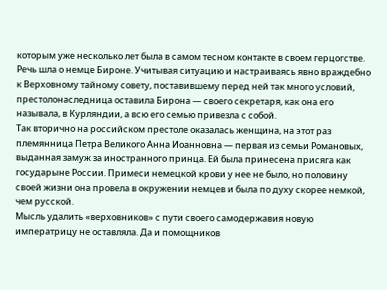которым уже несколько лет была в самом тесном контакте в своем герцогстве. Речь шла о немце Бироне. Учитывая ситуацию и настраиваясь явно враждебно к Верховному тайному совету, поставившему перед ней так много условий, престолонаследница оставила Бирона — своего секретаря, как она его называла, в Курляндии, а всю его семью привезла с собой.
Так вторично на российском престоле оказалась женщина, на этот раз племянница Петра Великого Анна Иоанновна — первая из семьи Романовых, выданная замуж за иностранного принца. Ей была принесена присяга как государыне России. Примеси немецкой крови у нее не было, но половину своей жизни она провела в окружении немцев и была по духу скорее немкой, чем русской.
Мысль удалить «верховников» с пути своего самодержавия новую императрицу не оставляла. Да и помощников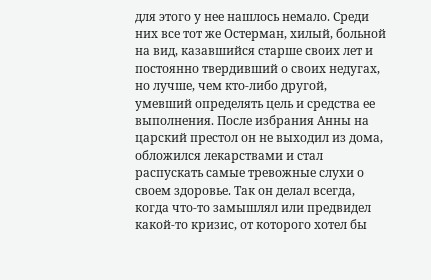для этого у нее нашлось немало. Среди них все тот же Остерман, хилый, больной на вид, казавшийся старше своих лет и постоянно твердивший о своих недугах, но лучше, чем кто-либо другой, умевший определять цель и средства ее выполнения. После избрания Анны на царский престол он не выходил из дома, обложился лекарствами и стал распускать самые тревожные слухи о своем здоровье. Так он делал всегда, когда что-то замышлял или предвидел какой-то кризис, от которого хотел бы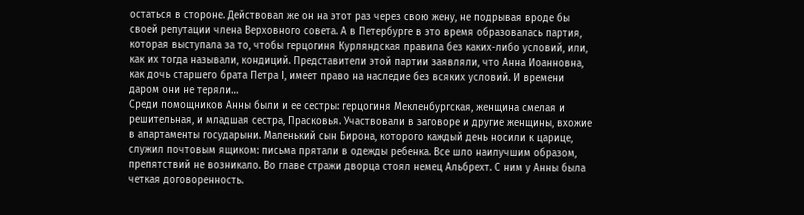остаться в стороне. Действовал же он на этот раз через свою жену, не подрывая вроде бы своей репутации члена Верховного совета. А в Петербурге в это время образовалась партия, которая выступала за то, чтобы герцогиня Курляндская правила без каких-либо условий, или, как их тогда называли, кондиций. Представители этой партии заявляли, что Анна Иоанновна, как дочь старшего брата Петра I, имеет право на наследие без всяких условий. И времени даром они не теряли…
Среди помощников Анны были и ее сестры: герцогиня Мекленбургская, женщина смелая и решительная, и младшая сестра, Прасковья. Участвовали в заговоре и другие женщины, вхожие в апартаменты государыни. Маленький сын Бирона, которого каждый день носили к царице, служил почтовым ящиком: письма прятали в одежды ребенка. Все шло наилучшим образом, препятствий не возникало. Во главе стражи дворца стоял немец Альбрехт. С ним у Анны была четкая договоренность.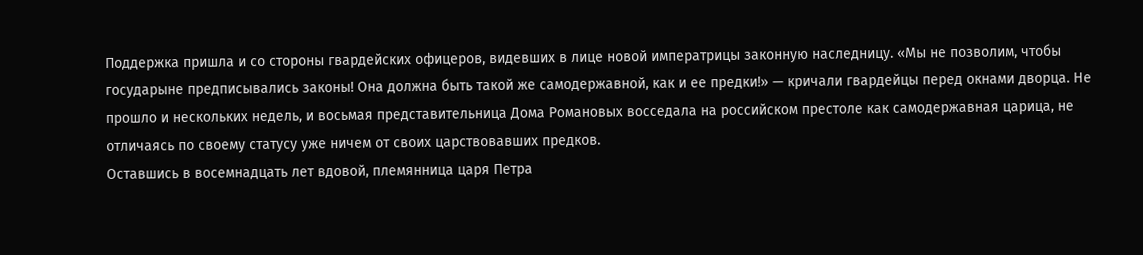Поддержка пришла и со стороны гвардейских офицеров, видевших в лице новой императрицы законную наследницу. «Мы не позволим, чтобы государыне предписывались законы! Она должна быть такой же самодержавной, как и ее предки!» — кричали гвардейцы перед окнами дворца. Не прошло и нескольких недель, и восьмая представительница Дома Романовых восседала на российском престоле как самодержавная царица, не отличаясь по своему статусу уже ничем от своих царствовавших предков.
Оставшись в восемнадцать лет вдовой, племянница царя Петра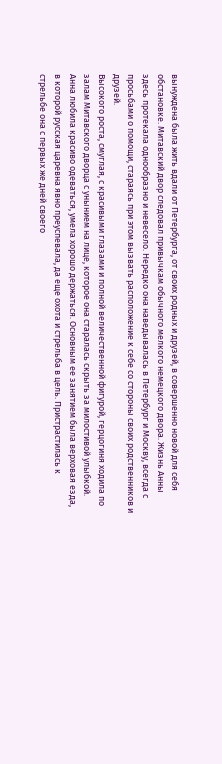вынуждена была жить вдали от Петербурга, от своих родных и друзей, в совершенно новой для себя обстановке. Митавский двор следовал привычкам обычного мелкого немецкого двора. Жизнь Анны здесь протекала однообразно и невесело. Нередко она наведывалась в Петербург и Москву, всегда с просьбами о помощи, стараясь при этом вызвать расположение к себе со стороны своих родственников и друзей.
Высокого роста, смуглая, с красивыми глазами и полной величественной фигурой, герцогиня ходила по залам Митавского дворца с унынием на лице, которое она старалась скрыть за милостивой улыбкой. Анна любила красиво одеваться, умела хорошо держаться. Основным ее занятием была верховая езда, в которой русская царевна явно преуспевала, да еще охота и стрельба в цель. Пристрастилась к стрельбе она с первых же дней своего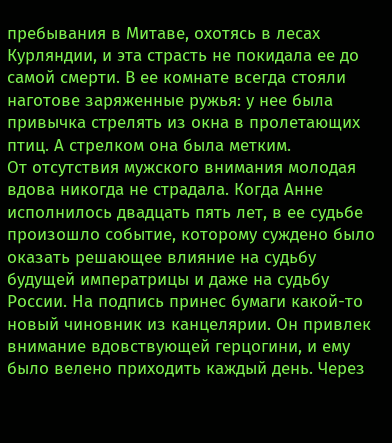пребывания в Митаве, охотясь в лесах Курляндии, и эта страсть не покидала ее до самой смерти. В ее комнате всегда стояли наготове заряженные ружья: у нее была привычка стрелять из окна в пролетающих птиц. А стрелком она была метким.
От отсутствия мужского внимания молодая вдова никогда не страдала. Когда Анне исполнилось двадцать пять лет, в ее судьбе произошло событие, которому суждено было оказать решающее влияние на судьбу будущей императрицы и даже на судьбу России. На подпись принес бумаги какой-то новый чиновник из канцелярии. Он привлек внимание вдовствующей герцогини, и ему было велено приходить каждый день. Через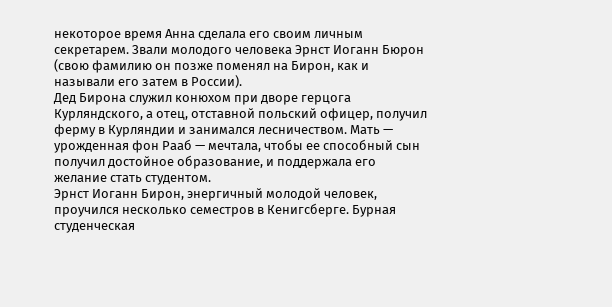некоторое время Анна сделала его своим личным секретарем. Звали молодого человека Эрнст Иоганн Бюрон (свою фамилию он позже поменял на Бирон, как и называли его затем в России).
Дед Бирона служил конюхом при дворе герцога Курляндского, а отец, отставной польский офицер, получил ферму в Курляндии и занимался лесничеством. Мать — урожденная фон Рааб — мечтала, чтобы ее способный сын получил достойное образование, и поддержала его желание стать студентом.
Эрнст Иоганн Бирон, энергичный молодой человек, проучился несколько семестров в Кенигсберге. Бурная студенческая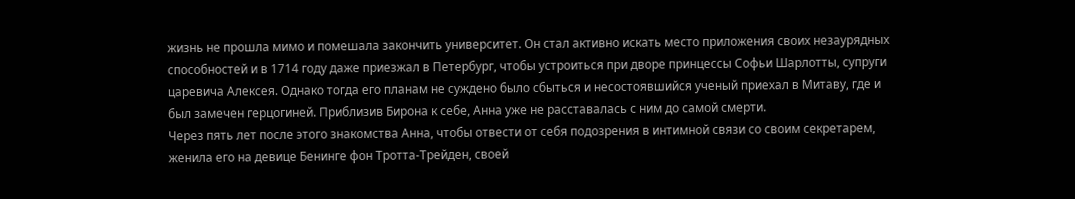жизнь не прошла мимо и помешала закончить университет. Он стал активно искать место приложения своих незаурядных способностей и в 1714 году даже приезжал в Петербург, чтобы устроиться при дворе принцессы Софьи Шарлотты, супруги царевича Алексея. Однако тогда его планам не суждено было сбыться и несостоявшийся ученый приехал в Митаву, где и был замечен герцогиней. Приблизив Бирона к себе, Анна уже не расставалась с ним до самой смерти.
Через пять лет после этого знакомства Анна, чтобы отвести от себя подозрения в интимной связи со своим секретарем, женила его на девице Бенинге фон Тротта-Трейден, своей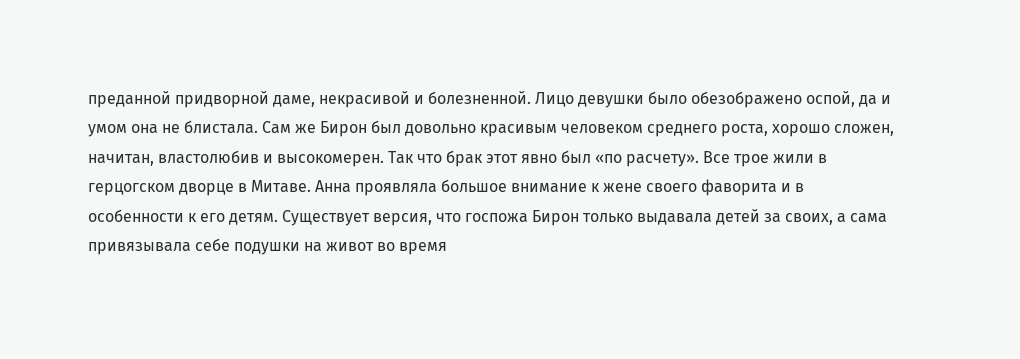преданной придворной даме, некрасивой и болезненной. Лицо девушки было обезображено оспой, да и умом она не блистала. Сам же Бирон был довольно красивым человеком среднего роста, хорошо сложен, начитан, властолюбив и высокомерен. Так что брак этот явно был «по расчету». Все трое жили в герцогском дворце в Митаве. Анна проявляла большое внимание к жене своего фаворита и в особенности к его детям. Существует версия, что госпожа Бирон только выдавала детей за своих, а сама привязывала себе подушки на живот во время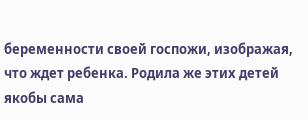беременности своей госпожи, изображая, что ждет ребенка. Родила же этих детей якобы сама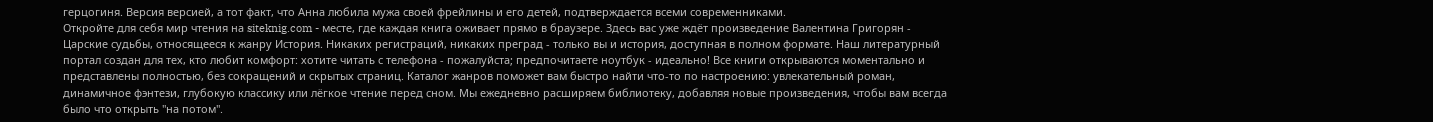герцогиня. Версия версией, а тот факт, что Анна любила мужа своей фрейлины и его детей, подтверждается всеми современниками.
Откройте для себя мир чтения на siteknig.com - месте, где каждая книга оживает прямо в браузере. Здесь вас уже ждёт произведение Валентина Григорян - Царские судьбы, относящееся к жанру История. Никаких регистраций, никаких преград - только вы и история, доступная в полном формате. Наш литературный портал создан для тех, кто любит комфорт: хотите читать с телефона - пожалуйста; предпочитаете ноутбук - идеально! Все книги открываются моментально и представлены полностью, без сокращений и скрытых страниц. Каталог жанров поможет вам быстро найти что-то по настроению: увлекательный роман, динамичное фэнтези, глубокую классику или лёгкое чтение перед сном. Мы ежедневно расширяем библиотеку, добавляя новые произведения, чтобы вам всегда было что открыть "на потом".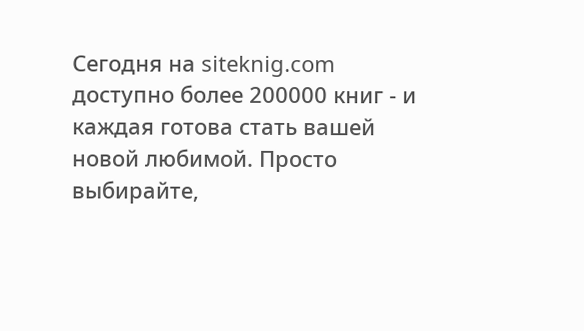Сегодня на siteknig.com доступно более 200000 книг - и каждая готова стать вашей новой любимой. Просто выбирайте,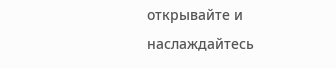открывайте и наслаждайтесь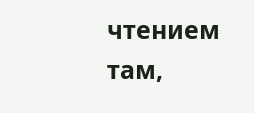чтением там,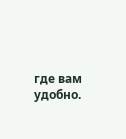где вам удобно.